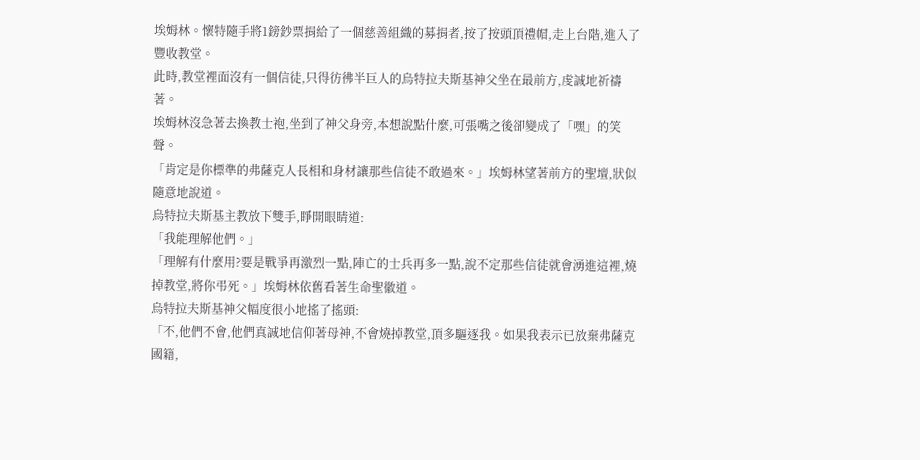埃姆林。懷特隨手將1鎊鈔票捐給了一個慈善組織的募捐者,按了按頭頂禮帽,走上台階,進入了豐收教堂。
此時,教堂裡面沒有一個信徒,只得彷彿半巨人的烏特拉夫斯基神父坐在最前方,虔誠地祈禱著。
埃姆林沒急著去換教士袍,坐到了神父身旁,本想說點什麼,可張嘴之後卻變成了「嘿」的笑聲。
「肯定是你標準的弗薩克人長相和身材讓那些信徒不敢過來。」埃姆林望著前方的聖壇,狀似隨意地說道。
烏特拉夫斯基主教放下雙手,睜開眼睛道:
「我能理解他們。」
「理解有什麼用?要是戰爭再激烈一點,陣亡的士兵再多一點,說不定那些信徒就會湧進這裡,燒掉教堂,將你弔死。」埃姆林依舊看著生命聖徽道。
烏特拉夫斯基神父幅度很小地搖了搖頭:
「不,他們不會,他們真誠地信仰著母神,不會燒掉教堂,頂多驅逐我。如果我表示已放棄弗薩克國籍,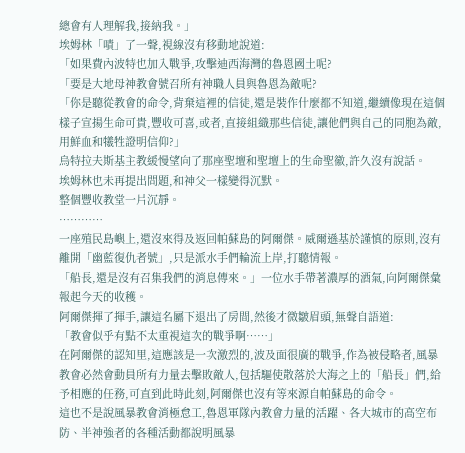總會有人理解我,接納我。」
埃姆林「嘖」了一聲,視線沒有移動地說道:
「如果費內波特也加入戰爭,攻擊迪西海灣的魯恩國土呢?
「要是大地母神教會號召所有神職人員與魯恩為敵呢?
「你是聽從教會的命令,背棄這裡的信徒,還是裝作什麼都不知道,繼續像現在這個樣子宣揚生命可貴,豐收可喜,或者,直接組織那些信徒,讓他們與自己的同胞為敵,用鮮血和犧牲證明信仰?」
烏特拉夫斯基主教緩慢望向了那座聖壇和聖壇上的生命聖徽,許久沒有說話。
埃姆林也未再提出問題,和神父一樣變得沉默。
整個豐收教堂一片沉靜。
…………
一座殖民島嶼上,還沒來得及返回帕蘇島的阿爾傑。威爾遜基於謹慎的原則,沒有離開「幽藍復仇者號」,只是派水手們輪流上岸,打聽情報。
「船長,還是沒有召集我們的消息傳來。」一位水手帶著濃厚的酒氣,向阿爾傑彙報起今天的收穫。
阿爾傑揮了揮手,讓這名屬下退出了房間,然後才微皺眉頭,無聲自語道:
「教會似乎有點不太重視這次的戰爭啊……」
在阿爾傑的認知里,這應該是一次激烈的,波及面很廣的戰爭,作為被侵略者,風暴教會必然會動員所有力量去擊敗敵人,包括驅使散落於大海之上的「船長」們,給予相應的任務,可直到此時此刻,阿爾傑也沒有等來源自帕蘇島的命令。
這也不是說風暴教會消極怠工,魯恩軍隊內教會力量的活躍、各大城市的高空布防、半神強者的各種活動都說明風暴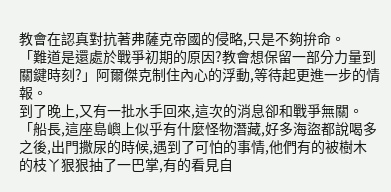教會在認真對抗著弗薩克帝國的侵略,只是不夠拚命。
「難道是還處於戰爭初期的原因?教會想保留一部分力量到關鍵時刻?」阿爾傑克制住內心的浮動,等待起更進一步的情報。
到了晚上,又有一批水手回來,這次的消息卻和戰爭無關。
「船長,這座島嶼上似乎有什麼怪物潛藏,好多海盜都說喝多之後,出門撒尿的時候,遇到了可怕的事情,他們有的被樹木的枝丫狠狠抽了一巴掌,有的看見自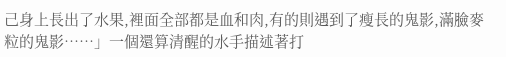己身上長出了水果,裡面全部都是血和肉,有的則遇到了瘦長的鬼影,滿臉麥粒的鬼影……」一個還算清醒的水手描述著打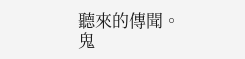聽來的傳聞。
鬼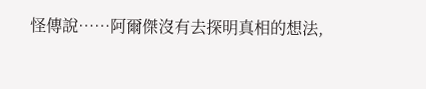怪傳說……阿爾傑沒有去探明真相的想法,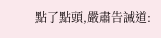點了點頭,嚴肅告誡道: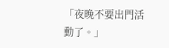「夜晚不要出門活動了。」